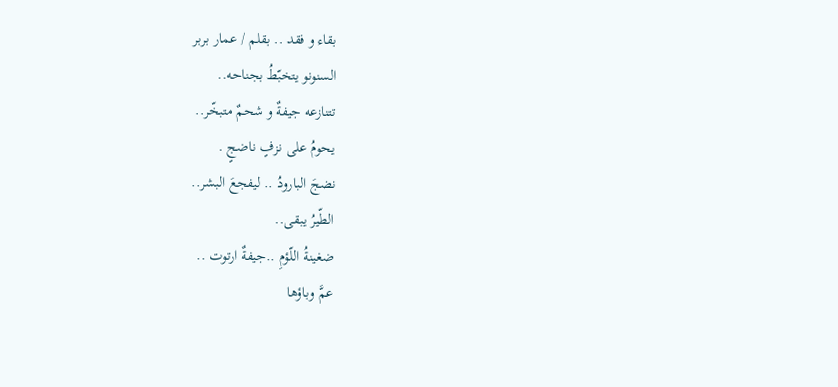بقاء و فقد .. بقلم / عمار بربر
السنونو يتخبّطُ بجناحه..
تتنازعه جيفةٌ و شحمٌ متبخّر..
يحومُ على نزفٍ ناضجٍ .
نضجَ البارودُ .. ليفجعَ البشر..
الطّيرُ يبقى..
ضغينةُ اللّؤمِ ..جيفةٌ ارتوت ..
عمَّ وباؤها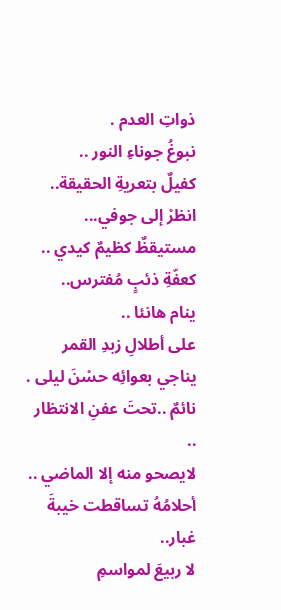ذواتِ العدم .
نبوغُ جوناءِ النور ..
كفيلٌ بتعريةِ الحقيقة..
انظرْ إلى جوفي...
مستيقظٌ كظيمٌ كيدي ..
كعفّةِ ذئبٍ مُفترس..
ينام هانئا ..
على أطلالِ زبدِ القمر
يناجي بعوائِه حسْنَ ليلى .
نائمٌ ..تحتَ عفنِ الانتظار ..
لايصحو منه إلا الماضي ..
أحلامُهُ تساقطت خيبةَ غبار..
لا ربيعَ لمواسمِ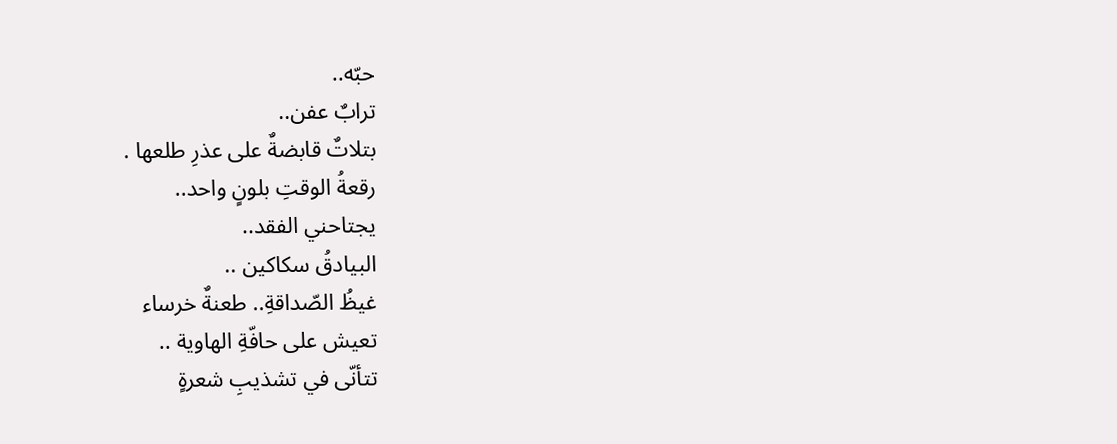حبّه..
ترابٌ عفن..
بتلاتٌ قابضةٌ على عذرِ طلعها .
رقعةُ الوقتِ بلونٍ واحد..
يجتاحني الفقد..
البيادقُ سكاكين ..
غيظُ الصّداقةِ.. طعنةٌ خرساء
تعيش على حافّةِ الهاوية ..
تتأنّى في تشذيبِ شعرةٍ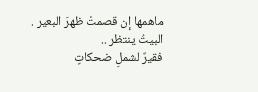ماهمها إن قصمتْ ظهرَ البعير .
البيتُ ينتظر ..
فقيرٌ لشملِ ضحكاتٍ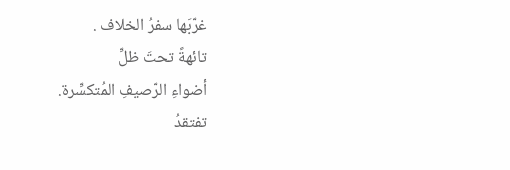غرّبَها سفرُ الخلاف .
تائهةً تحتَ ظلِّ
أضواءِ الرّصيفِ المُتكسِّرة.
تفتقدُ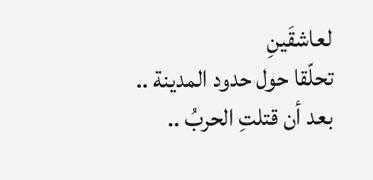لعاشقَينِ
تحلّقا حول حدود المدينة ..
بعد أن قتلتِ الحربُ ..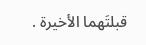قبلتَهما الأخيرة .